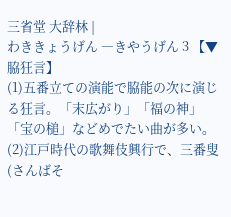三省堂 大辞林 |
わききょうげん ―きやうげん 3 【▼脇狂言】
(1)五番立ての演能で脇能の次に演じる狂言。「末広がり」「福の神」「宝の槌」などめでたい曲が多い。
(2)江戸時代の歌舞伎興行で、三番叟(さんばそ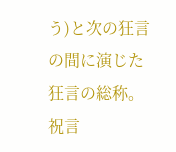う)と次の狂言の間に演じた狂言の総称。祝言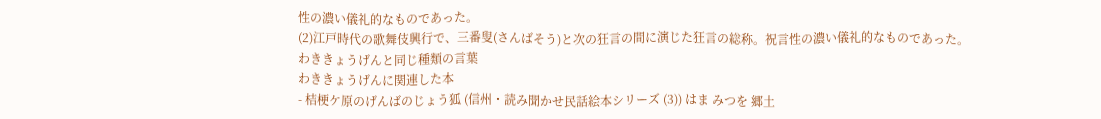性の濃い儀礼的なものであった。
(2)江戸時代の歌舞伎興行で、三番叟(さんばそう)と次の狂言の間に演じた狂言の総称。祝言性の濃い儀礼的なものであった。
わききょうげんと同じ種類の言葉
わききょうげんに関連した本
- 桔梗ケ原のげんばのじょう狐 (信州・読み聞かせ民話絵本シリーズ (3)) はま みつを 郷土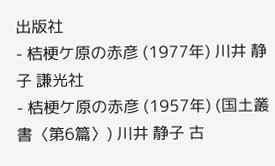出版社
- 桔梗ケ原の赤彦 (1977年) 川井 静子 謙光社
- 桔梗ケ原の赤彦 (1957年) (国土叢書〈第6篇〉) 川井 静子 古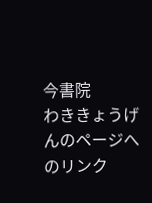今書院
わききょうげんのページへのリンク